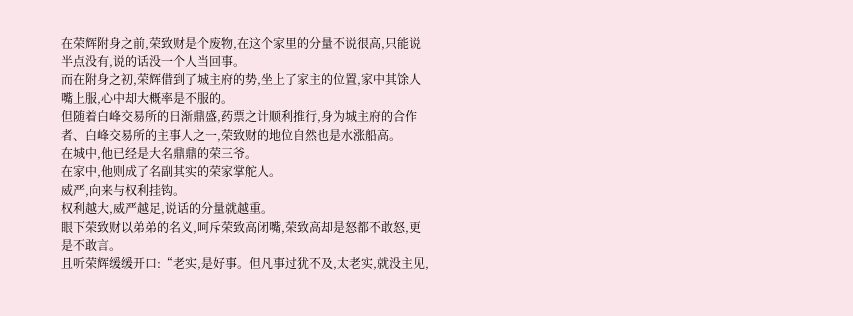在荣辉附身之前,荣致财是个废物,在这个家里的分量不说很高,只能说半点没有,说的话没一个人当回事。
而在附身之初,荣辉借到了城主府的势,坐上了家主的位置,家中其馀人嘴上服,心中却大概率是不服的。
但随着白峰交易所的日渐鼎盛,药票之计顺利推行,身为城主府的合作者、白峰交易所的主事人之一,荣致财的地位自然也是水涨船高。
在城中,他已经是大名鼎鼎的荣三爷。
在家中,他则成了名副其实的荣家掌舵人。
威严,向来与权利挂钩。
权利越大,威严越足,说话的分量就越重。
眼下荣致财以弟弟的名义,呵斥荣致高闭嘴,荣致高却是怒都不敢怒,更是不敢言。
且听荣辉缓缓开口:“老实,是好事。但凡事过犹不及,太老实,就没主见,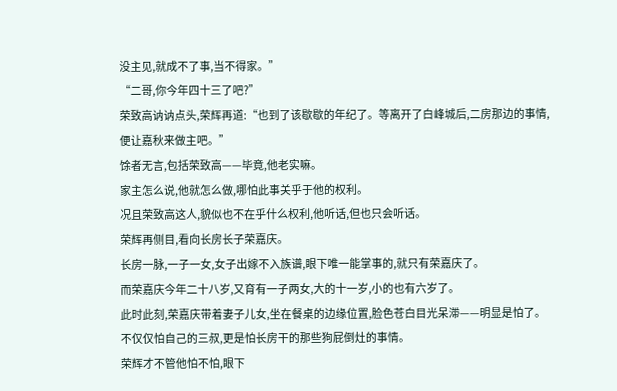没主见,就成不了事,当不得家。”
“二哥,你今年四十三了吧?”
荣致高讷讷点头,荣辉再道:“也到了该歇歇的年纪了。等离开了白峰城后,二房那边的事情,便让嘉秋来做主吧。”
馀者无言,包括荣致高——毕竟,他老实嘛。
家主怎么说,他就怎么做,哪怕此事关乎于他的权利。
况且荣致高这人,貌似也不在乎什么权利,他听话,但也只会听话。
荣辉再侧目,看向长房长子荣嘉庆。
长房一脉,一子一女,女子出嫁不入族谱,眼下唯一能掌事的,就只有荣嘉庆了。
而荣嘉庆今年二十八岁,又育有一子两女,大的十一岁,小的也有六岁了。
此时此刻,荣嘉庆带着妻子儿女,坐在餐桌的边缘位置,脸色苍白目光呆滞——明显是怕了。
不仅仅怕自己的三叔,更是怕长房干的那些狗屁倒灶的事情。
荣辉才不管他怕不怕,眼下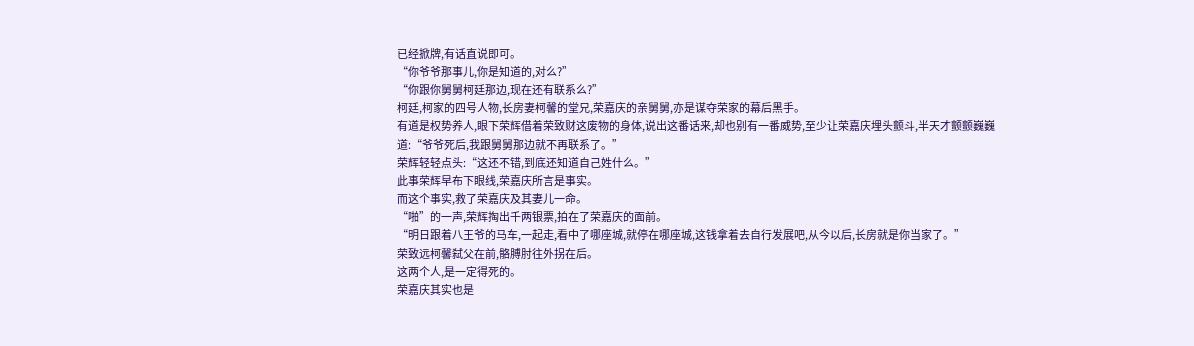已经掀牌,有话直说即可。
“你爷爷那事儿,你是知道的,对么?”
“你跟你舅舅柯廷那边,现在还有联系么?”
柯廷,柯家的四号人物,长房妻柯馨的堂兄,荣嘉庆的亲舅舅,亦是谋夺荣家的幕后黑手。
有道是权势养人,眼下荣辉借着荣致财这废物的身体,说出这番话来,却也别有一番威势,至少让荣嘉庆埋头颤斗,半天才颤颤巍巍道:“爷爷死后,我跟舅舅那边就不再联系了。”
荣辉轻轻点头:“这还不错,到底还知道自己姓什么。”
此事荣辉早布下眼线,荣嘉庆所言是事实。
而这个事实,救了荣嘉庆及其妻儿一命。
“啪”的一声,荣辉掏出千两银票,拍在了荣嘉庆的面前。
“明日跟着八王爷的马车,一起走,看中了哪座城,就停在哪座城,这钱拿着去自行发展吧,从今以后,长房就是你当家了。”
荣致远柯馨弑父在前,骼膊肘往外拐在后。
这两个人,是一定得死的。
荣嘉庆其实也是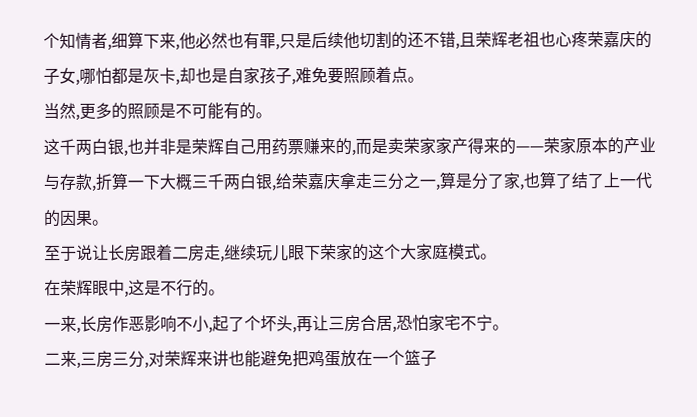个知情者,细算下来,他必然也有罪,只是后续他切割的还不错,且荣辉老祖也心疼荣嘉庆的子女,哪怕都是灰卡,却也是自家孩子,难免要照顾着点。
当然,更多的照顾是不可能有的。
这千两白银,也并非是荣辉自己用药票赚来的,而是卖荣家家产得来的——荣家原本的产业与存款,折算一下大概三千两白银,给荣嘉庆拿走三分之一,算是分了家,也算了结了上一代的因果。
至于说让长房跟着二房走,继续玩儿眼下荣家的这个大家庭模式。
在荣辉眼中,这是不行的。
一来,长房作恶影响不小,起了个坏头,再让三房合居,恐怕家宅不宁。
二来,三房三分,对荣辉来讲也能避免把鸡蛋放在一个篮子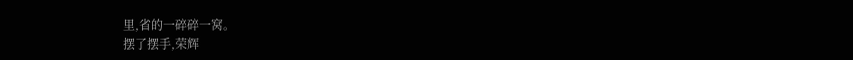里,省的一碎碎一窝。
摆了摆手,荣辉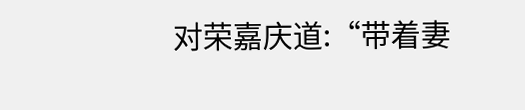对荣嘉庆道:“带着妻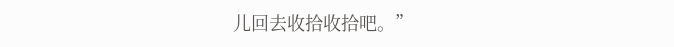儿回去收拾收拾吧。”